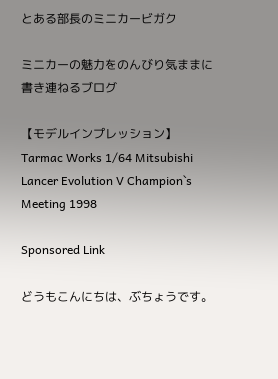とある部長のミニカービガク

ミニカーの魅力をのんびり気ままに書き連ねるブログ

【モデルインプレッション】Tarmac Works 1/64 Mitsubishi Lancer Evolution V Champion`s Meeting 1998

Sponsored Link

どうもこんにちは、ぶちょうです。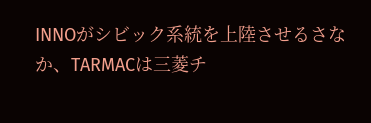INNOがシビック系統を上陸させるさなか、TARMACは三菱チ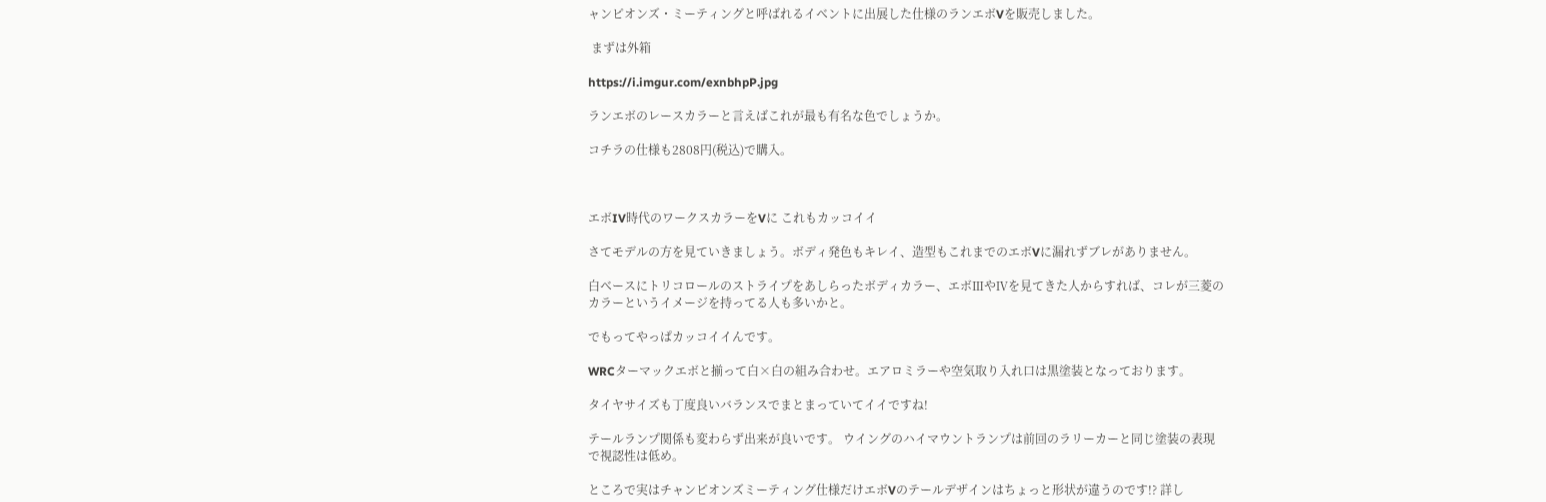ャンピオンズ・ミーティングと呼ばれるイベントに出展した仕様のランエボVを販売しました。

 まずは外箱

https://i.imgur.com/exnbhpP.jpg

ランエボのレースカラーと言えばこれが最も有名な色でしょうか。

コチラの仕様も2808円(税込)で購入。



エボIV時代のワークスカラーをVに これもカッコイイ

さてモデルの方を見ていきましょう。ボディ発色もキレイ、造型もこれまでのエボVに漏れずブレがありません。

白ベースにトリコロールのストライプをあしらったボディカラー、エボⅢやⅣを見てきた人からすれば、コレが三菱のカラーというイメージを持ってる人も多いかと。

でもってやっぱカッコイイんです。

WRCターマックエボと揃って白×白の組み合わせ。エアロミラーや空気取り入れ口は黒塗装となっております。

タイヤサイズも丁度良いバランスでまとまっていてイイですね!

テールランプ関係も変わらず出来が良いです。 ウイングのハイマウントランプは前回のラリーカーと同じ塗装の表現で視認性は低め。

ところで実はチャンピオンズミーティング仕様だけエボVのテールデザインはちょっと形状が違うのです!? 詳し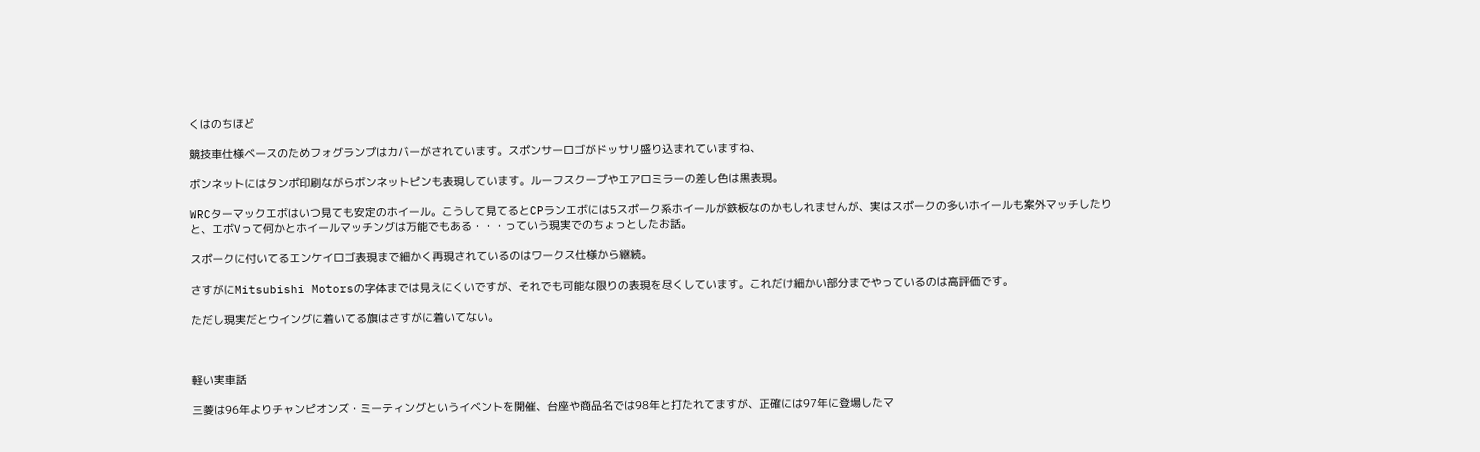くはのちほど

競技車仕様ベースのためフォグランプはカバーがされています。スポンサーロゴがドッサリ盛り込まれていますね、

ボンネットにはタンポ印刷ながらボンネットピンも表現しています。ルーフスクープやエアロミラーの差し色は黒表現。

WRCターマックエボはいつ見ても安定のホイール。こうして見てるとCPランエボには5スポーク系ホイールが鉄板なのかもしれませんが、実はスポークの多いホイールも案外マッチしたりと、エボVって何かとホイールマッチングは万能でもある・・・っていう現実でのちょっとしたお話。

スポークに付いてるエンケイロゴ表現まで細かく再現されているのはワークス仕様から継続。

さすがにMitsubishi Motorsの字体までは見えにくいですが、それでも可能な限りの表現を尽くしています。これだけ細かい部分までやっているのは高評価です。

ただし現実だとウイングに着いてる旗はさすがに着いてない。



軽い実車話

三菱は96年よりチャンピオンズ・ミーティングというイベントを開催、台座や商品名では98年と打たれてますが、正確には97年に登場したマ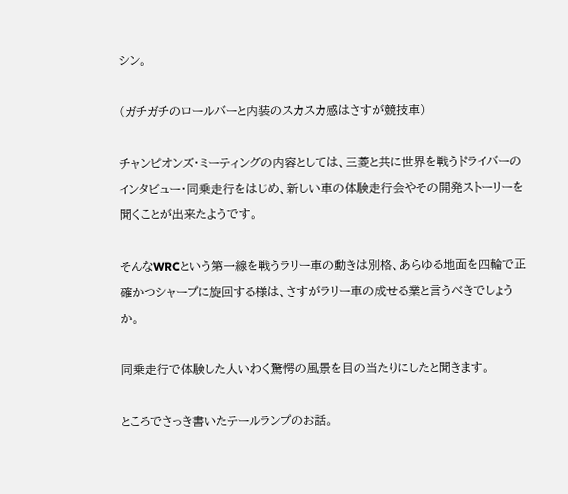シン。

(ガチガチのロールバーと内装のスカスカ感はさすが競技車)

チャンピオンズ・ミーティングの内容としては、三菱と共に世界を戦うドライバーのインタビュー・同乗走行をはじめ、新しい車の体験走行会やその開発ストーリーを聞くことが出来たようです。

そんなWRCという第一線を戦うラリー車の動きは別格、あらゆる地面を四輪で正確かつシャープに旋回する様は、さすがラリー車の成せる業と言うべきでしょうか。

同乗走行で体験した人いわく驚愕の風景を目の当たりにしたと聞きます。

ところでさっき書いたテールランプのお話。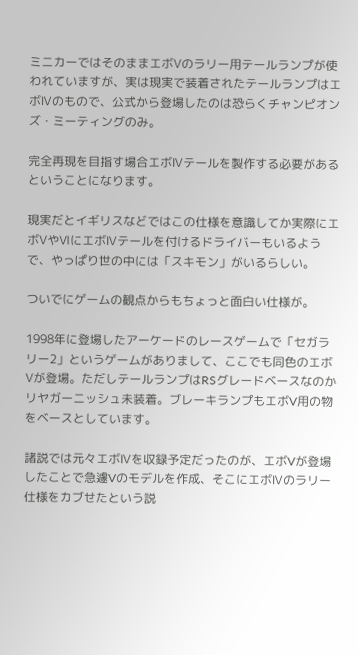ミニカーではそのままエボⅤのラリー用テールランプが使われていますが、実は現実で装着されたテールランプはエボⅣのもので、公式から登場したのは恐らくチャンピオンズ・ミーティングのみ。

完全再現を目指す場合エボⅣテールを製作する必要があるということになります。

現実だとイギリスなどではこの仕様を意識してか実際にエボⅤやⅥにエボⅣテールを付けるドライバーもいるようで、やっぱり世の中には「スキモン」がいるらしい。

ついでにゲームの観点からもちょっと面白い仕様が。

1998年に登場したアーケードのレースゲームで「セガラリー2」というゲームがありまして、ここでも同色のエボⅤが登場。ただしテールランプはRSグレードベースなのかリヤガーニッシュ未装着。ブレーキランプもエボV用の物をベースとしています。

諸説では元々エボⅣを収録予定だったのが、エボVが登場したことで急遽Vのモデルを作成、そこにエボⅣのラリー仕様をカブせたという説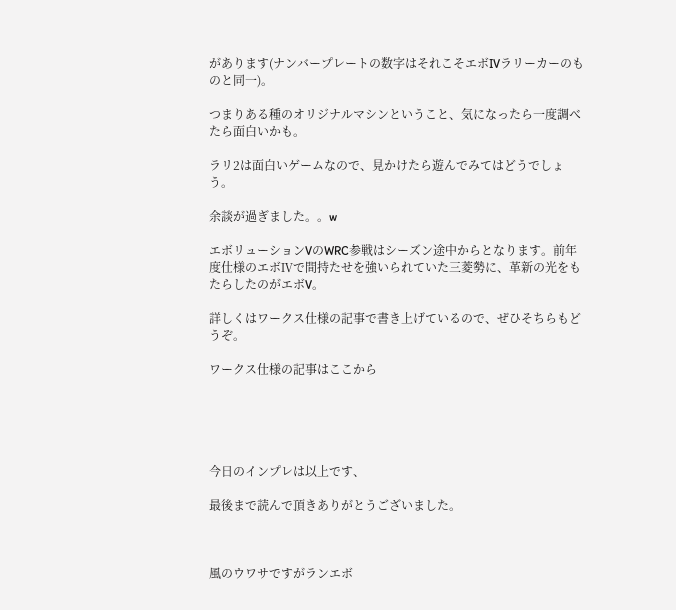があります(ナンバープレートの数字はそれこそエボIVラリーカーのものと同一)。

つまりある種のオリジナルマシンということ、気になったら一度調べたら面白いかも。

ラリ2は面白いゲームなので、見かけたら遊んでみてはどうでしょう。

余談が過ぎました。。w

エボリューションVのWRC参戦はシーズン途中からとなります。前年度仕様のエボⅣで間持たせを強いられていた三菱勢に、革新の光をもたらしたのがエボV。

詳しくはワークス仕様の記事で書き上げているので、ぜひそちらもどうぞ。

ワークス仕様の記事はここから





今日のインプレは以上です、

最後まで読んで頂きありがとうございました。



風のウワサですがランエボ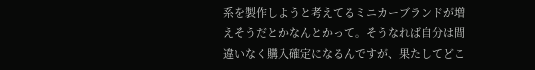系を製作しようと考えてるミニカーブランドが増えそうだとかなんとかって。そうなれば自分は間違いなく購入確定になるんですが、果たしてどこ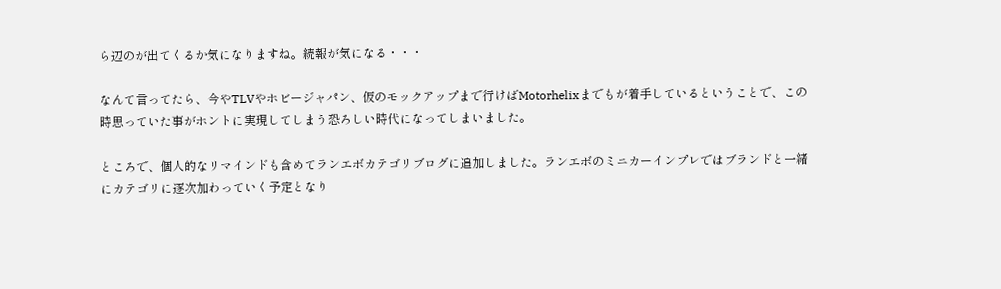ら辺のが出てくるか気になりますね。続報が気になる・・・

なんて言ってたら、今やTLVやホビージャパン、仮のモックアップまで行けばMotorhelixまでもが着手しているということで、この時思っていた事がホントに実現してしまう恐ろしい時代になってしまいました。

ところで、個人的なリマインドも含めてランエボカテゴリブログに追加しました。ランエボのミニカーインプレではブランドと一緒にカテゴリに逐次加わっていく予定となり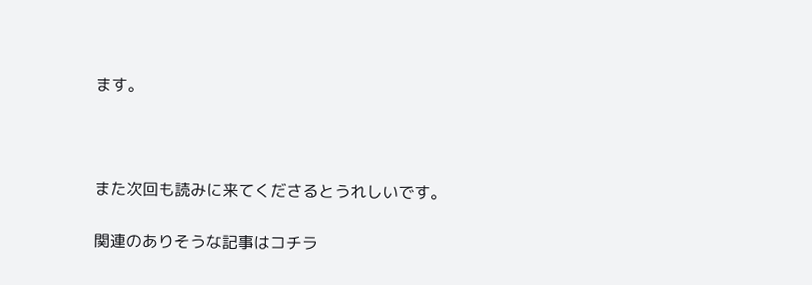ます。



また次回も読みに来てくださるとうれしいです。

関連のありそうな記事はコチラ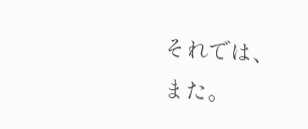それでは、また。